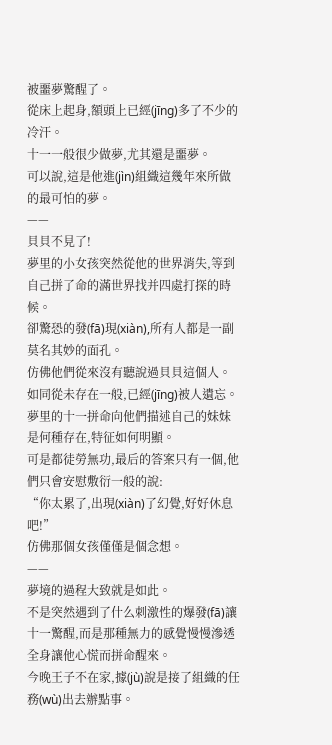被噩夢驚醒了。
從床上起身,額頭上已經(jīng)多了不少的冷汗。
十一一般很少做夢,尤其還是噩夢。
可以說,這是他進(jìn)組織這幾年來所做的最可怕的夢。
——
貝貝不見了!
夢里的小女孩突然從他的世界消失,等到自己拼了命的滿世界找并四處打探的時候。
卻驚恐的發(fā)現(xiàn),所有人都是一副莫名其妙的面孔。
仿佛他們從來沒有聽說過貝貝這個人。
如同從未存在一般,已經(jīng)被人遺忘。
夢里的十一拼命向他們描述自己的妹妹是何種存在,特征如何明顯。
可是都徒勞無功,最后的答案只有一個,他們只會安慰敷衍一般的說:
“你太累了,出現(xiàn)了幻覺,好好休息吧!”
仿佛那個女孩僅僅是個念想。
——
夢境的過程大致就是如此。
不是突然遇到了什么刺激性的爆發(fā)讓十一驚醒,而是那種無力的感覺慢慢滲透全身讓他心慌而拼命醒來。
今晚王子不在家,據(jù)說是接了組織的任務(wù)出去辦點事。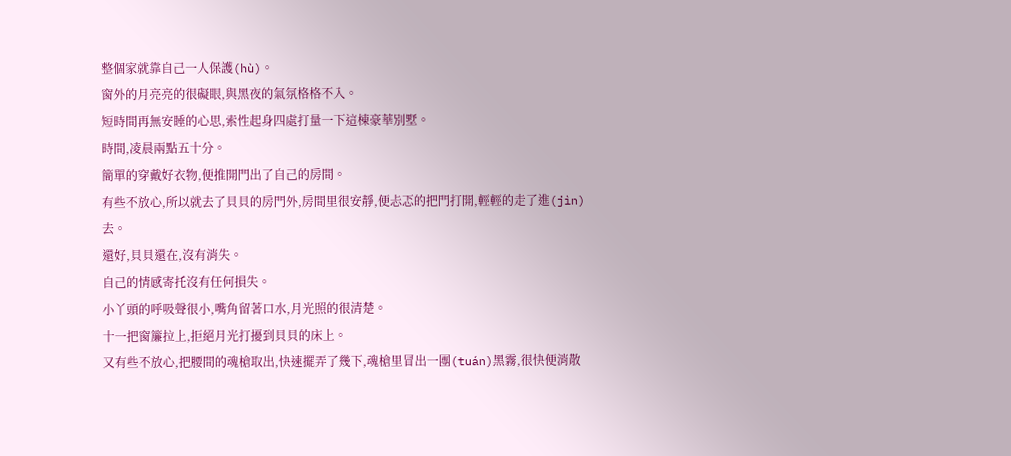整個家就靠自己一人保護(hù)。
窗外的月亮亮的很礙眼,與黑夜的氣氛格格不入。
短時間再無安睡的心思,索性起身四處打量一下這棟豪華別墅。
時間,凌晨兩點五十分。
簡單的穿戴好衣物,便推開門出了自己的房間。
有些不放心,所以就去了貝貝的房門外,房間里很安靜,便忐忑的把門打開,輕輕的走了進(jìn)去。
還好,貝貝還在,沒有消失。
自己的情感寄托沒有任何損失。
小丫頭的呼吸聲很小,嘴角留著口水,月光照的很清楚。
十一把窗簾拉上,拒絕月光打擾到貝貝的床上。
又有些不放心,把腰間的魂槍取出,快速擺弄了幾下,魂槍里冒出一團(tuán)黑霧,很快便消散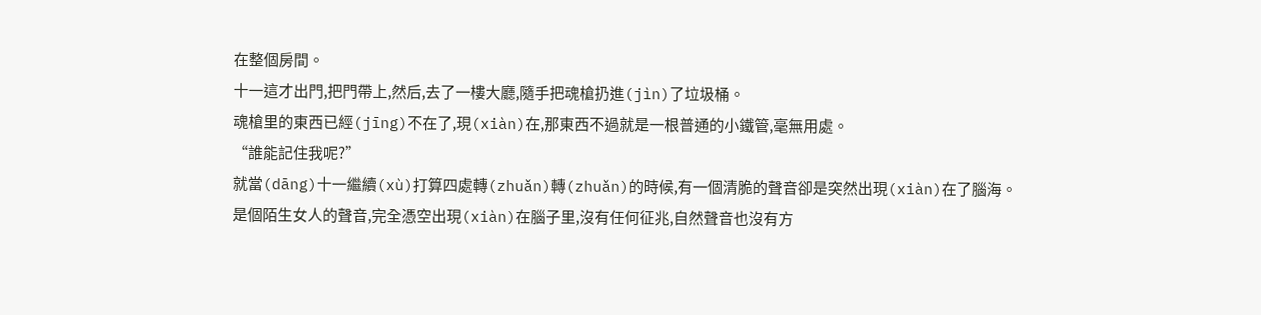在整個房間。
十一這才出門,把門帶上,然后,去了一樓大廳,隨手把魂槍扔進(jìn)了垃圾桶。
魂槍里的東西已經(jīng)不在了,現(xiàn)在,那東西不過就是一根普通的小鐵管,毫無用處。
“誰能記住我呢?”
就當(dāng)十一繼續(xù)打算四處轉(zhuǎn)轉(zhuǎn)的時候,有一個清脆的聲音卻是突然出現(xiàn)在了腦海。
是個陌生女人的聲音,完全憑空出現(xiàn)在腦子里,沒有任何征兆,自然聲音也沒有方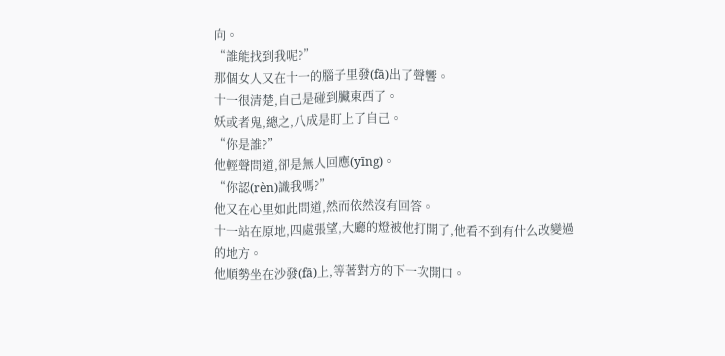向。
“誰能找到我呢?”
那個女人又在十一的腦子里發(fā)出了聲響。
十一很清楚,自己是碰到臟東西了。
妖或者鬼,總之,八成是盯上了自己。
“你是誰?”
他輕聲問道,卻是無人回應(yīng)。
“你認(rèn)識我嗎?”
他又在心里如此問道,然而依然沒有回答。
十一站在原地,四處張望,大廳的燈被他打開了,他看不到有什么改變過的地方。
他順勢坐在沙發(fā)上,等著對方的下一次開口。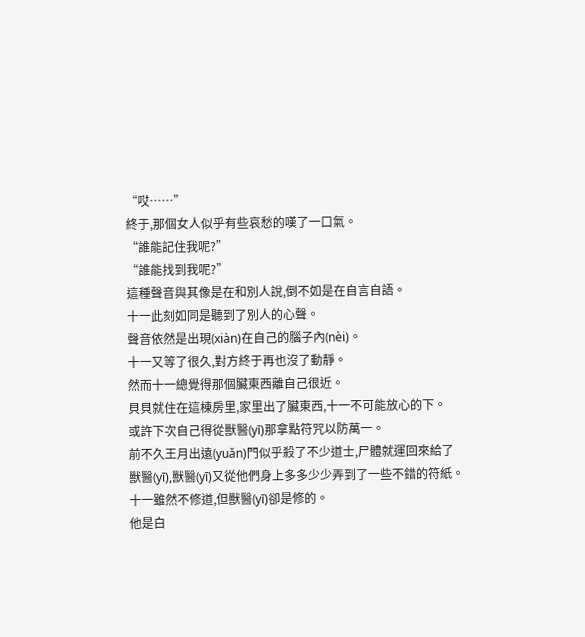“哎……”
終于,那個女人似乎有些哀愁的嘆了一口氣。
“誰能記住我呢?”
“誰能找到我呢?”
這種聲音與其像是在和別人說,倒不如是在自言自語。
十一此刻如同是聽到了別人的心聲。
聲音依然是出現(xiàn)在自己的腦子內(nèi)。
十一又等了很久,對方終于再也沒了動靜。
然而十一總覺得那個臟東西離自己很近。
貝貝就住在這棟房里,家里出了臟東西,十一不可能放心的下。
或許下次自己得從獸醫(yī)那拿點符咒以防萬一。
前不久王月出遠(yuǎn)門似乎殺了不少道士,尸體就運回來給了獸醫(yī),獸醫(yī)又從他們身上多多少少弄到了一些不錯的符紙。
十一雖然不修道,但獸醫(yī)卻是修的。
他是白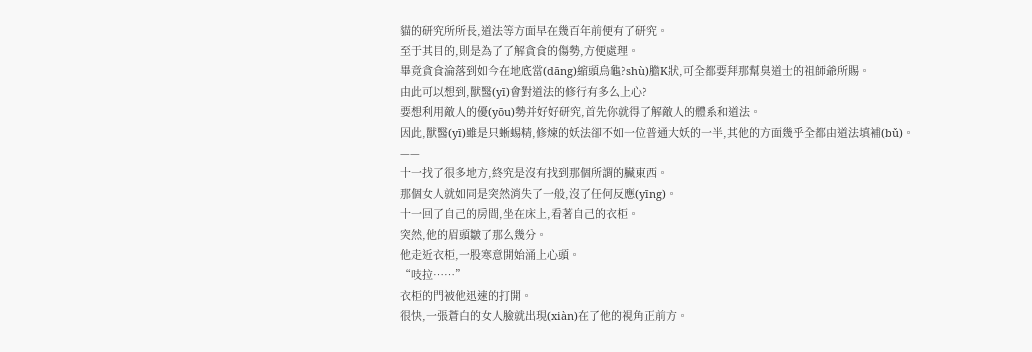貓的研究所所長,道法等方面早在幾百年前便有了研究。
至于其目的,則是為了了解貪食的傷勢,方便處理。
畢竟貪食淪落到如今在地底當(dāng)縮頭烏龜?shù)膽K狀,可全都要拜那幫臭道士的祖師爺所賜。
由此可以想到,獸醫(yī)會對道法的修行有多么上心?
要想利用敵人的優(yōu)勢并好好研究,首先你就得了解敵人的體系和道法。
因此,獸醫(yī)雖是只蜥蜴精,修煉的妖法卻不如一位普通大妖的一半,其他的方面幾乎全都由道法填補(bǔ)。
——
十一找了很多地方,終究是沒有找到那個所謂的臟東西。
那個女人就如同是突然消失了一般,沒了任何反應(yīng)。
十一回了自己的房間,坐在床上,看著自己的衣柜。
突然,他的眉頭皺了那么幾分。
他走近衣柜,一股寒意開始涌上心頭。
“吱拉……”
衣柜的門被他迅速的打開。
很快,一張蒼白的女人臉就出現(xiàn)在了他的視角正前方。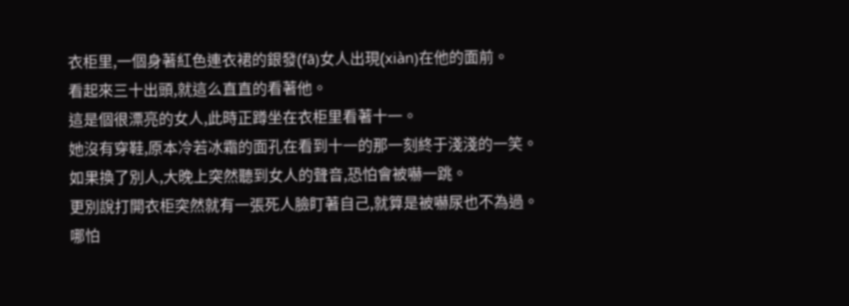衣柜里,一個身著紅色連衣裙的銀發(fā)女人出現(xiàn)在他的面前。
看起來三十出頭,就這么直直的看著他。
這是個很漂亮的女人,此時正蹲坐在衣柜里看著十一。
她沒有穿鞋,原本冷若冰霜的面孔在看到十一的那一刻終于淺淺的一笑。
如果換了別人,大晚上突然聽到女人的聲音,恐怕會被嚇一跳。
更別說打開衣柜突然就有一張死人臉盯著自己,就算是被嚇尿也不為過。
哪怕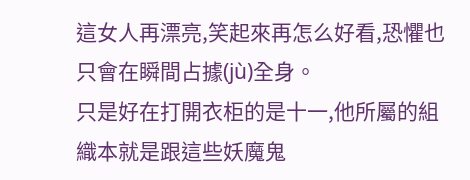這女人再漂亮,笑起來再怎么好看,恐懼也只會在瞬間占據(jù)全身。
只是好在打開衣柜的是十一,他所屬的組織本就是跟這些妖魔鬼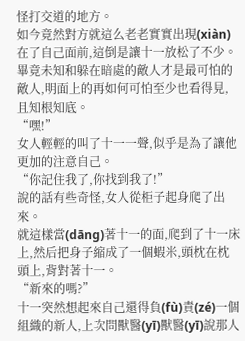怪打交道的地方。
如今竟然對方就這么老老實實出現(xiàn)在了自己面前,這倒是讓十一放松了不少。
畢竟未知和躲在暗處的敵人才是最可怕的敵人,明面上的再如何可怕至少也看得見,且知根知底。
“嘿!”
女人輕輕的叫了十一一聲,似乎是為了讓他更加的注意自己。
“你記住我了,你找到我了!”
說的話有些奇怪,女人從柜子起身爬了出來。
就這樣當(dāng)著十一的面,爬到了十一床上,然后把身子縮成了一個蝦米,頭枕在枕頭上,背對著十一。
“新來的嗎?”
十一突然想起來自己還得負(fù)責(zé)一個組織的新人,上次問獸醫(yī)獸醫(yī)說那人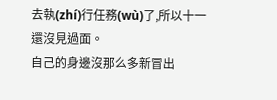去執(zhí)行任務(wù)了,所以十一還沒見過面。
自己的身邊沒那么多新冒出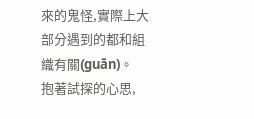來的鬼怪,實際上大部分遇到的都和組織有關(guān)。
抱著試探的心思,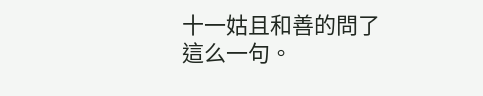十一姑且和善的問了這么一句。